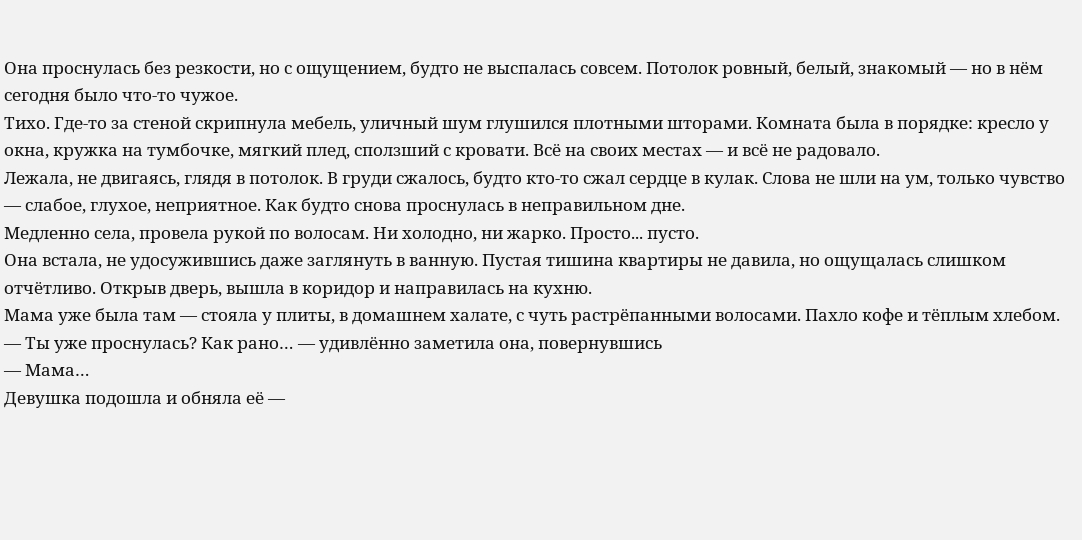Она проснулась без резкости, но с ощущением, будто не выспалась совсем. Потолок ровный, белый, знакомый — но в нём сегодня было что-то чужое.
Тихо. Где-то за стеной скрипнула мебель, уличный шум глушился плотными шторами. Комната была в порядке: кресло у окна, кружка на тумбочке, мягкий плед, сползший с кровати. Всё на своих местах — и всё не радовало.
Лежала, не двигаясь, глядя в потолок. В груди сжалось, будто кто-то сжал сердце в кулак. Слова не шли на ум, только чувство — слабое, глухое, неприятное. Как будто снова проснулась в неправильном дне.
Медленно села, провела рукой по волосам. Ни холодно, ни жарко. Просто... пусто.
Она встала, не удосужившись даже заглянуть в ванную. Пустая тишина квартиры не давила, но ощущалась слишком отчётливо. Открыв дверь, вышла в коридор и направилась на кухню.
Мама уже была там — стояла у плиты, в домашнем халате, с чуть растрёпанными волосами. Пахло кофе и тёплым хлебом.
— Ты уже проснулась? Как рано… — удивлённо заметила она, повернувшись
— Мама…
Девушка подошла и обняла её —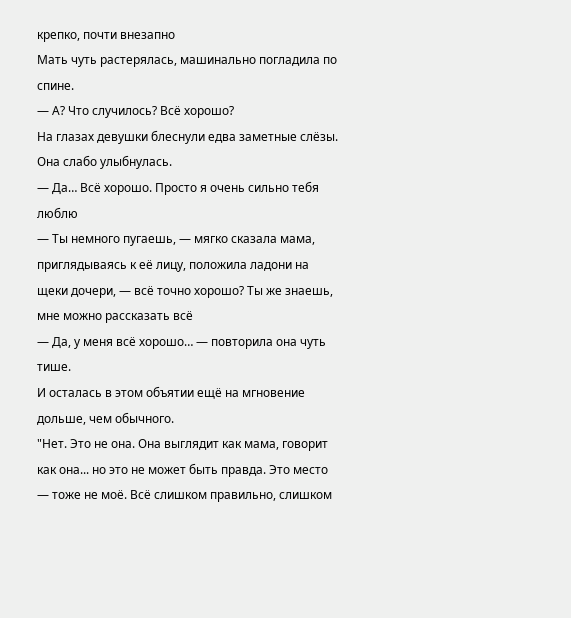крепко, почти внезапно
Мать чуть растерялась, машинально погладила по спине.
— А? Что случилось? Всё хорошо?
На глазах девушки блеснули едва заметные слёзы. Она слабо улыбнулась.
— Да… Всё хорошо. Просто я очень сильно тебя люблю
— Ты немного пугаешь, — мягко сказала мама, приглядываясь к её лицу, положила ладони на щеки дочери, — всё точно хорошо? Ты же знаешь, мне можно рассказать всё
— Да, у меня всё хорошо… — повторила она чуть тише.
И осталась в этом объятии ещё на мгновение дольше, чем обычного.
"Нет. Это не она. Она выглядит как мама, говорит как она... но это не может быть правда. Это место — тоже не моё. Всё слишком правильно, слишком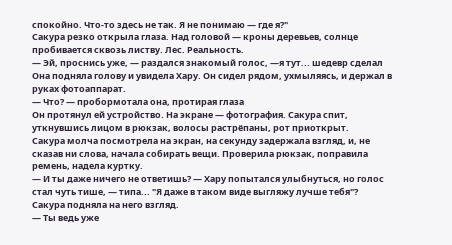спокойно. Что-то здесь не так. Я не понимаю — где я?"
Сакура резко открыла глаза. Над головой — кроны деревьев, солнце пробивается сквозь листву. Лес. Реальность.
— Эй, проснись уже, — раздался знакомый голос, —я тут... шедевр сделал
Она подняла голову и увидела Хару. Он сидел рядом, ухмыляясь, и держал в руках фотоаппарат.
— Что? — пробормотала она, протирая глаза
Он протянул ей устройство. На экране — фотография. Сакура спит, уткнувшись лицом в рюкзак, волосы растрёпаны, рот приоткрыт.
Сакура молча посмотрела на экран, на секунду задержала взгляд, и, не сказав ни слова, начала собирать вещи. Проверила рюкзак, поправила ремень, надела куртку.
— И ты даже ничего не ответишь? — Хару попытался улыбнуться, но голос стал чуть тише, — типа... "Я даже в таком виде выгляжу лучше тебя"?
Сакура подняла на него взгляд.
— Ты ведь уже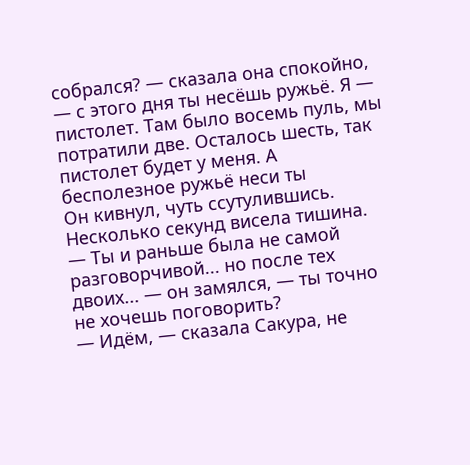собрался? — сказала она спокойно, — с этого дня ты несёшь ружьё. Я — пистолет. Там было восемь пуль, мы потратили две. Осталось шесть, так пистолет будет у меня. А бесполезное ружьё неси ты
Он кивнул, чуть ссутулившись. Несколько секунд висела тишина.
— Ты и раньше была не самой разговорчивой... но после тех двоих... — он замялся, — ты точно не хочешь поговорить?
— Идём, — сказала Сакура, не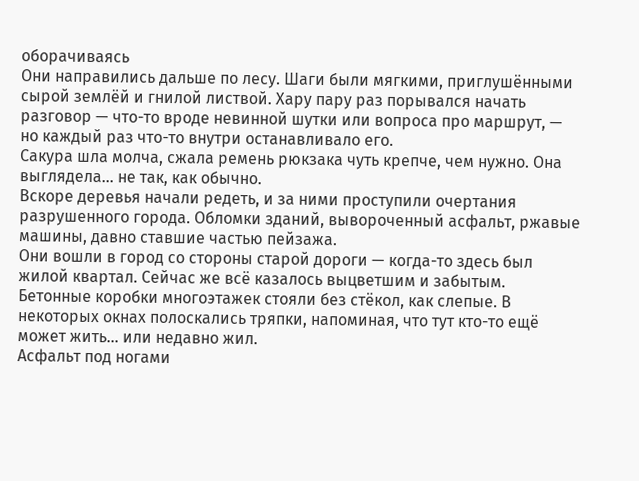оборачиваясь
Они направились дальше по лесу. Шаги были мягкими, приглушёнными сырой землёй и гнилой листвой. Хару пару раз порывался начать разговор — что-то вроде невинной шутки или вопроса про маршрут, — но каждый раз что-то внутри останавливало его.
Сакура шла молча, сжала ремень рюкзака чуть крепче, чем нужно. Она выглядела… не так, как обычно.
Вскоре деревья начали редеть, и за ними проступили очертания разрушенного города. Обломки зданий, вывороченный асфальт, ржавые машины, давно ставшие частью пейзажа.
Они вошли в город со стороны старой дороги — когда-то здесь был жилой квартал. Сейчас же всё казалось выцветшим и забытым. Бетонные коробки многоэтажек стояли без стёкол, как слепые. В некоторых окнах полоскались тряпки, напоминая, что тут кто-то ещё может жить… или недавно жил.
Асфальт под ногами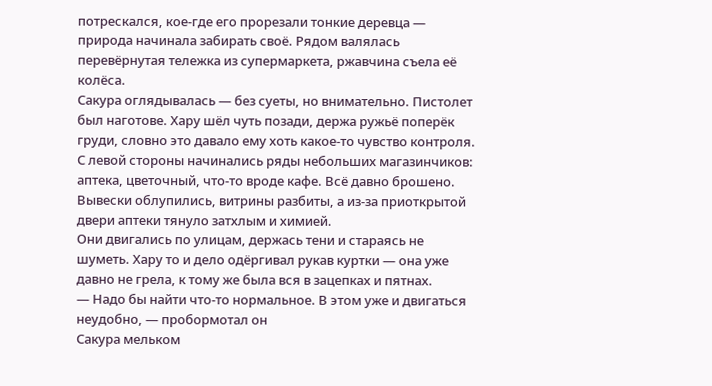потрескался, кое-где его прорезали тонкие деревца — природа начинала забирать своё. Рядом валялась перевёрнутая тележка из супермаркета, ржавчина съела её колёса.
Сакура оглядывалась — без суеты, но внимательно. Пистолет был наготове. Хару шёл чуть позади, держа ружьё поперёк груди, словно это давало ему хоть какое-то чувство контроля.
С левой стороны начинались ряды небольших магазинчиков: аптека, цветочный, что-то вроде кафе. Всё давно брошено. Вывески облупились, витрины разбиты, а из-за приоткрытой двери аптеки тянуло затхлым и химией.
Они двигались по улицам, держась тени и стараясь не шуметь. Хару то и дело одёргивал рукав куртки — она уже давно не грела, к тому же была вся в зацепках и пятнах.
— Надо бы найти что-то нормальное. В этом уже и двигаться неудобно, — пробормотал он
Сакура мельком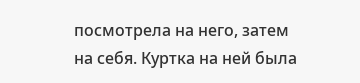посмотрела на него, затем на себя. Куртка на ней была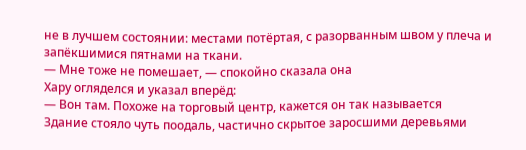не в лучшем состоянии: местами потёртая, с разорванным швом у плеча и запёкшимися пятнами на ткани.
— Мне тоже не помешает, — спокойно сказала она
Хару огляделся и указал вперёд:
— Вон там. Похоже на торговый центр, кажется он так называется
Здание стояло чуть поодаль, частично скрытое заросшими деревьями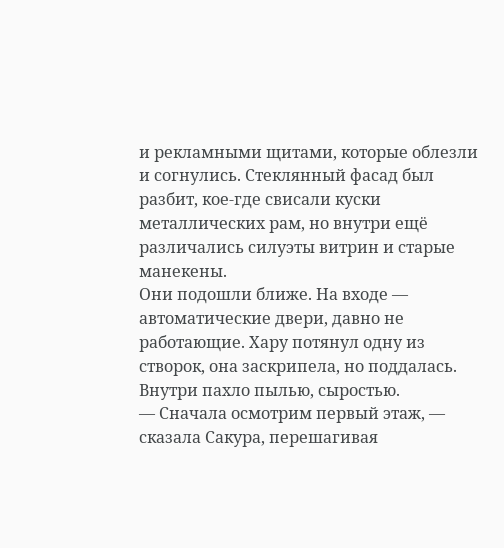и рекламными щитами, которые облезли и согнулись. Стеклянный фасад был разбит, кое-где свисали куски металлических рам, но внутри ещё различались силуэты витрин и старые манекены.
Они подошли ближе. На входе — автоматические двери, давно не работающие. Хару потянул одну из створок, она заскрипела, но поддалась. Внутри пахло пылью, сыростью.
— Сначала осмотрим первый этаж, — сказала Сакура, перешагивая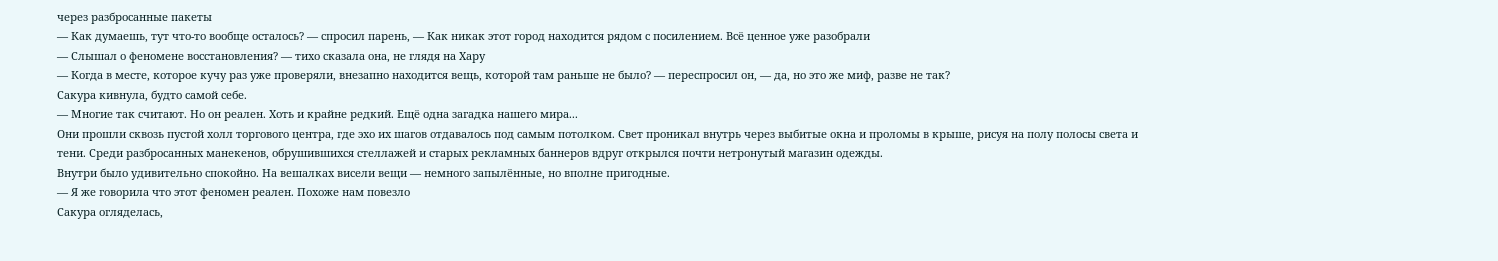через разбросанные пакеты
— Как думаешь, тут что-то вообще осталось? — спросил парень, — Как никак этот город находится рядом с посилением. Всё ценное уже разобрали
— Слышал о феномене восстановления? — тихо сказала она, не глядя на Хару
— Когда в месте, которое кучу раз уже проверяли, внезапно находится вещь, которой там раньше не было? — переспросил он, — да, но это же миф, разве не так?
Сакура кивнула, будто самой себе.
— Многие так считают. Но он реален. Хоть и крайне редкий. Ещё одна загадка нашего мира...
Они прошли сквозь пустой холл торгового центра, где эхо их шагов отдавалось под самым потолком. Свет проникал внутрь через выбитые окна и проломы в крыше, рисуя на полу полосы света и тени. Среди разбросанных манекенов, обрушившихся стеллажей и старых рекламных баннеров вдруг открылся почти нетронутый магазин одежды.
Внутри было удивительно спокойно. На вешалках висели вещи — немного запылённые, но вполне пригодные.
— Я же говорила что этот феномен реален. Похоже нам повезло
Сакура огляделась,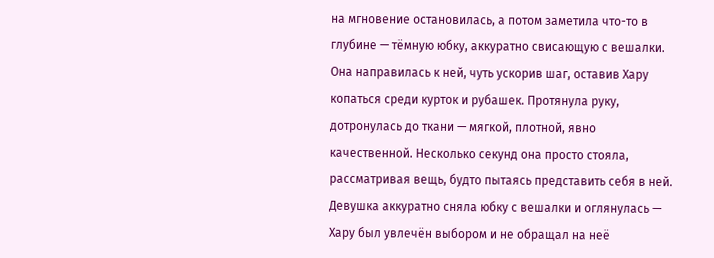на мгновение остановилась, а потом заметила что-то в глубине — тёмную юбку, аккуратно свисающую с вешалки. Она направилась к ней, чуть ускорив шаг, оставив Хару копаться среди курток и рубашек. Протянула руку, дотронулась до ткани — мягкой, плотной, явно качественной. Несколько секунд она просто стояла, рассматривая вещь, будто пытаясь представить себя в ней.
Девушка аккуратно сняла юбку с вешалки и оглянулась — Хару был увлечён выбором и не обращал на неё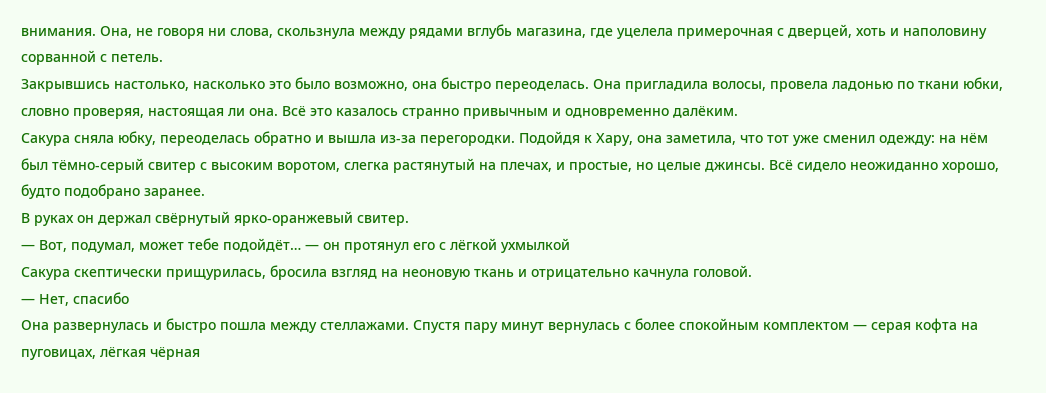внимания. Она, не говоря ни слова, скользнула между рядами вглубь магазина, где уцелела примерочная с дверцей, хоть и наполовину сорванной с петель.
Закрывшись настолько, насколько это было возможно, она быстро переоделась. Она пригладила волосы, провела ладонью по ткани юбки, словно проверяя, настоящая ли она. Всё это казалось странно привычным и одновременно далёким.
Сакура сняла юбку, переоделась обратно и вышла из-за перегородки. Подойдя к Хару, она заметила, что тот уже сменил одежду: на нём был тёмно-серый свитер с высоким воротом, слегка растянутый на плечах, и простые, но целые джинсы. Всё сидело неожиданно хорошо, будто подобрано заранее.
В руках он держал свёрнутый ярко-оранжевый свитер.
— Вот, подумал, может тебе подойдёт… — он протянул его с лёгкой ухмылкой
Сакура скептически прищурилась, бросила взгляд на неоновую ткань и отрицательно качнула головой.
— Нет, спасибо
Она развернулась и быстро пошла между стеллажами. Спустя пару минут вернулась с более спокойным комплектом — серая кофта на пуговицах, лёгкая чёрная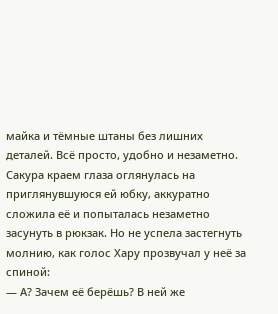майка и тёмные штаны без лишних деталей. Всё просто, удобно и незаметно.
Сакура краем глаза оглянулась на приглянувшуюся ей юбку, аккуратно сложила её и попыталась незаметно засунуть в рюкзак. Но не успела застегнуть молнию, как голос Хару прозвучал у неё за спиной:
— А? Зачем её берёшь? В ней же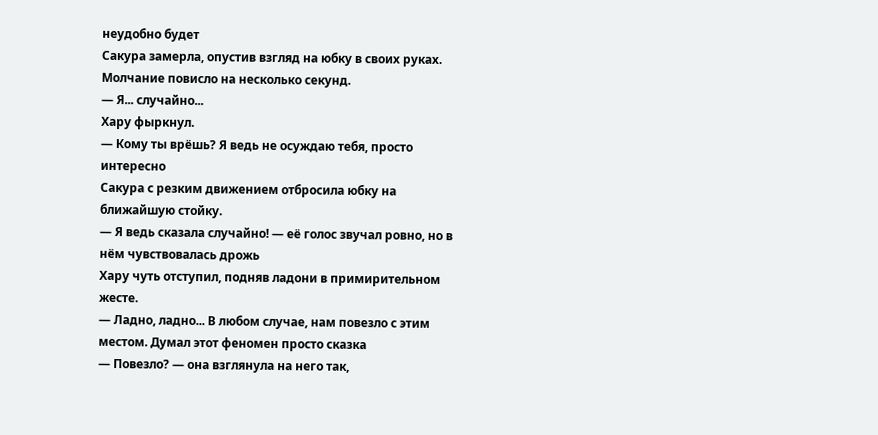неудобно будет
Сакура замерла, опустив взгляд на юбку в своих руках. Молчание повисло на несколько секунд.
— Я... случайно...
Хару фыркнул.
— Кому ты врёшь? Я ведь не осуждаю тебя, просто интересно
Сакура с резким движением отбросила юбку на ближайшую стойку.
— Я ведь сказала случайно! — её голос звучал ровно, но в нём чувствовалась дрожь
Хару чуть отступил, подняв ладони в примирительном жесте.
— Ладно, ладно... В любом случае, нам повезло с этим местом. Думал этот феномен просто сказка
— Повезло? — она взглянула на него так,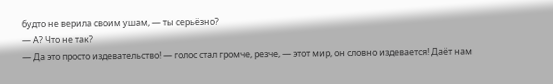будто не верила своим ушам, — ты серьёзно?
— А? Что не так?
— Да это просто издевательство! — голос стал громче, резче, — этот мир, он словно издевается! Даёт нам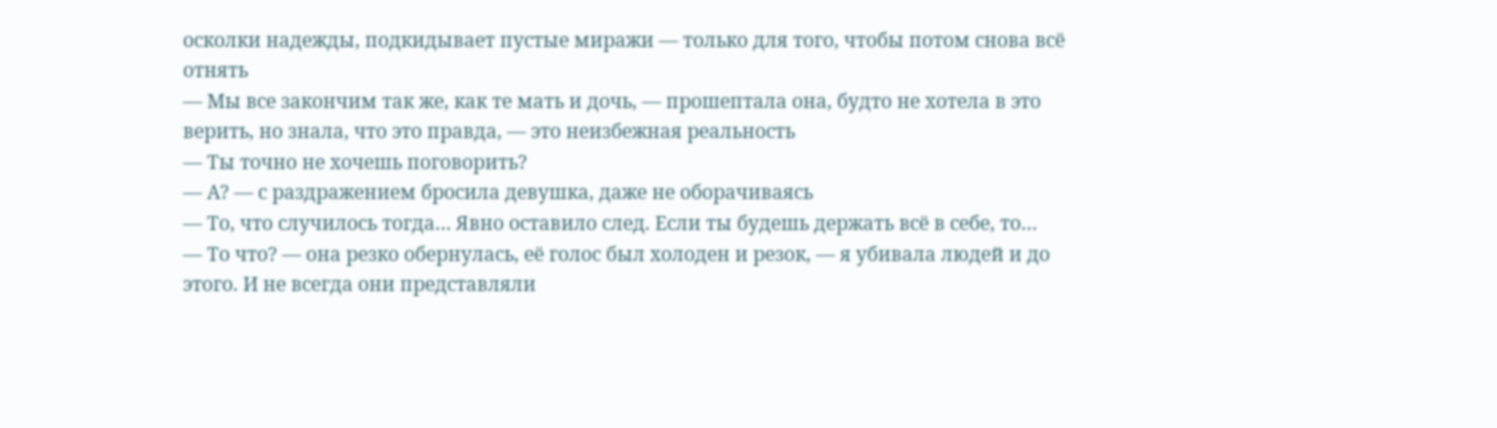осколки надежды, подкидывает пустые миражи — только для того, чтобы потом снова всё отнять
— Мы все закончим так же, как те мать и дочь, — прошептала она, будто не хотела в это верить, но знала, что это правда, — это неизбежная реальность
— Ты точно не хочешь поговорить?
— А? — с раздражением бросила девушка, даже не оборачиваясь
— То, что случилось тогда… Явно оставило след. Если ты будешь держать всё в себе, то…
— То что? — она резко обернулась, её голос был холоден и резок, — я убивала людей и до этого. И не всегда они представляли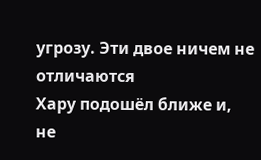угрозу. Эти двое ничем не отличаются
Хару подошёл ближе и, не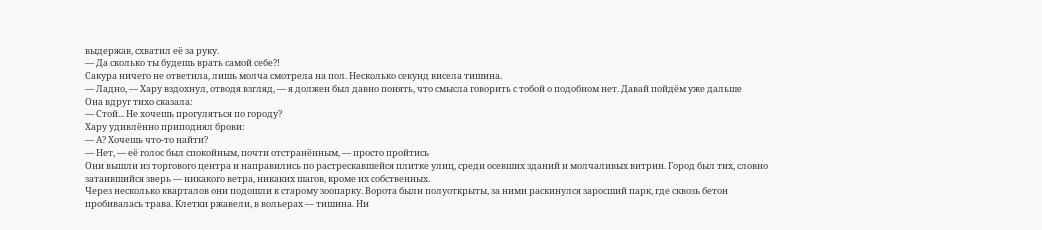выдержав, схватил её за руку.
— Да сколько ты будешь врать самой себе?!
Сакура ничего не ответила, лишь молча смотрела на пол. Несколько секунд висела тишина.
— Ладно, — Хару вздохнул, отводя взгляд, — я должен был давно понять, что смысла говорить с тобой о подобном нет. Давай пойдём уже дальше
Она вдруг тихо сказала:
— Стой... Не хочешь прогуляться по городу?
Хару удивлённо приподнял брови:
— А? Хочешь что-то найти?
— Нет, — её голос был спокойным, почти отстранённым, — просто пройтись
Они вышли из торгового центра и направились по растрескавшейся плитке улиц, среди осевших зданий и молчаливых витрин. Город был тих, словно затаившийся зверь — никакого ветра, никаких шагов, кроме их собственных.
Через несколько кварталов они подошли к старому зоопарку. Ворота были полуоткрыты, за ними раскинулся заросший парк, где сквозь бетон пробивалась трава. Клетки ржавели, в вольерах — тишина. Ни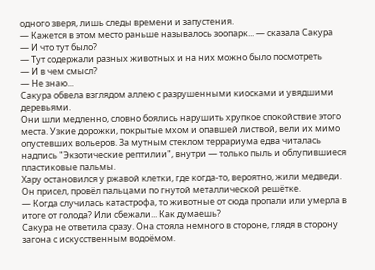одного зверя, лишь следы времени и запустения.
— Кажется в этом место раньше называлось зоопарк... — сказала Сакура
— И что тут было?
— Тут содержали разных животных и на них можно было посмотреть
— И в чем смысл?
— Не знаю...
Сакура обвела взглядом аллею с разрушенными киосками и увядшими деревьями.
Они шли медленно, словно боялись нарушить хрупкое спокойствие этого места. Узкие дорожки, покрытые мхом и опавшей листвой, вели их мимо опустевших вольеров. За мутным стеклом террариума едва читалась надпись "Экзотические рептилии", внутри — только пыль и облупившиеся пластиковые пальмы.
Хару остановился у ржавой клетки, где когда-то, вероятно, жили медведи. Он присел, провёл пальцами по гнутой металлической решётке.
— Когда случилась катастрофа, то животные от сюда пропали или умерла в итоге от голода? Или сбежали... Как думаешь?
Сакура не ответила сразу. Она стояла немного в стороне, глядя в сторону загона с искусственным водоёмом.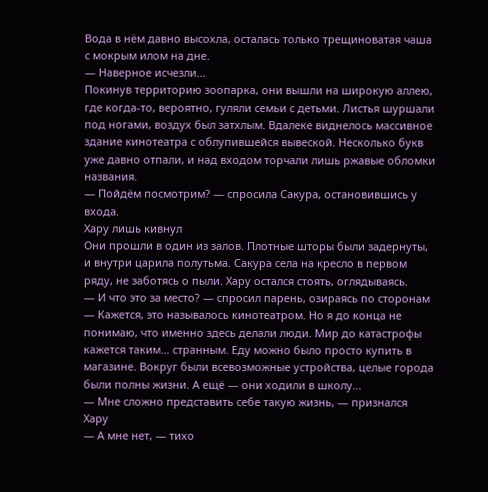Вода в нём давно высохла, осталась только трещиноватая чаша с мокрым илом на дне.
— Наверное исчезли...
Покинув территорию зоопарка, они вышли на широкую аллею, где когда-то, вероятно, гуляли семьи с детьми. Листья шуршали под ногами, воздух был затхлым. Вдалеке виднелось массивное здание кинотеатра с облупившейся вывеской. Несколько букв уже давно отпали, и над входом торчали лишь ржавые обломки названия.
— Пойдём посмотрим? — спросила Сакура, остановившись у входа.
Хару лишь кивнул
Они прошли в один из залов. Плотные шторы были задернуты, и внутри царила полутьма. Сакура села на кресло в первом ряду, не заботясь о пыли. Хару остался стоять, оглядываясь.
— И что это за место? — спросил парень, озираясь по сторонам
— Кажется, это называлось кинотеатром. Но я до конца не понимаю, что именно здесь делали люди. Мир до катастрофы кажется таким… странным. Еду можно было просто купить в магазине. Вокруг были всевозможные устройства, целые города были полны жизни. А ещё — они ходили в школу...
— Мне сложно представить себе такую жизнь, — признался Хару
— А мне нет, — тихо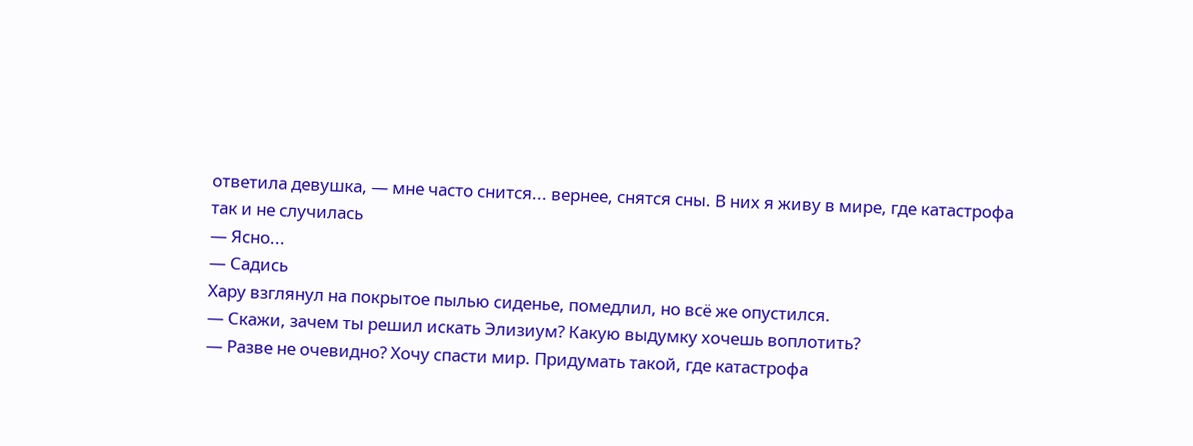ответила девушка, — мне часто снится... вернее, снятся сны. В них я живу в мире, где катастрофа так и не случилась
— Ясно...
— Садись
Хару взглянул на покрытое пылью сиденье, помедлил, но всё же опустился.
— Скажи, зачем ты решил искать Элизиум? Какую выдумку хочешь воплотить?
— Разве не очевидно? Хочу спасти мир. Придумать такой, где катастрофа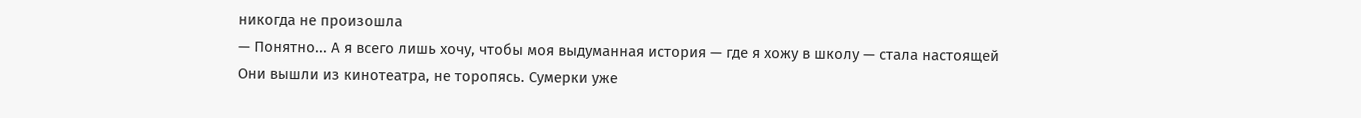никогда не произошла
— Понятно... А я всего лишь хочу, чтобы моя выдуманная история — где я хожу в школу — стала настоящей
Они вышли из кинотеатра, не торопясь. Сумерки уже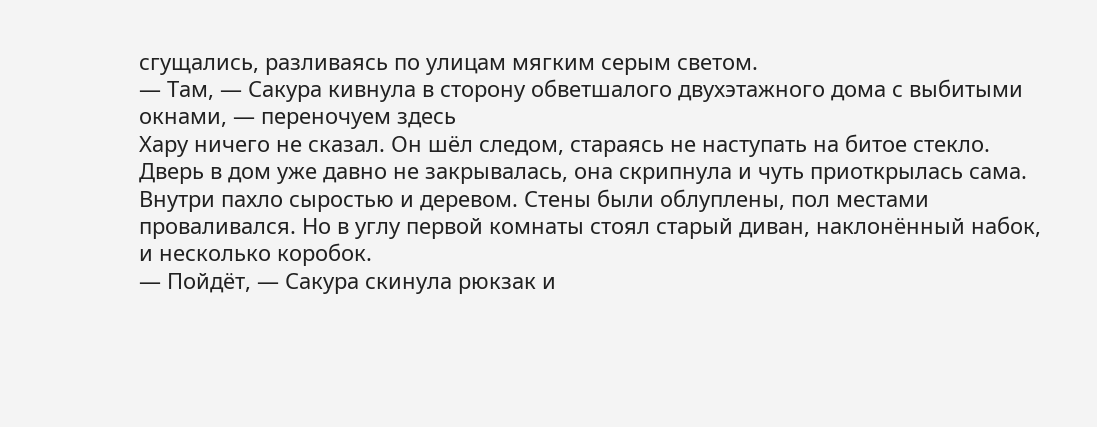сгущались, разливаясь по улицам мягким серым светом.
— Там, — Сакура кивнула в сторону обветшалого двухэтажного дома с выбитыми окнами, — переночуем здесь
Хару ничего не сказал. Он шёл следом, стараясь не наступать на битое стекло. Дверь в дом уже давно не закрывалась, она скрипнула и чуть приоткрылась сама.
Внутри пахло сыростью и деревом. Стены были облуплены, пол местами проваливался. Но в углу первой комнаты стоял старый диван, наклонённый набок, и несколько коробок.
— Пойдёт, — Сакура скинула рюкзак и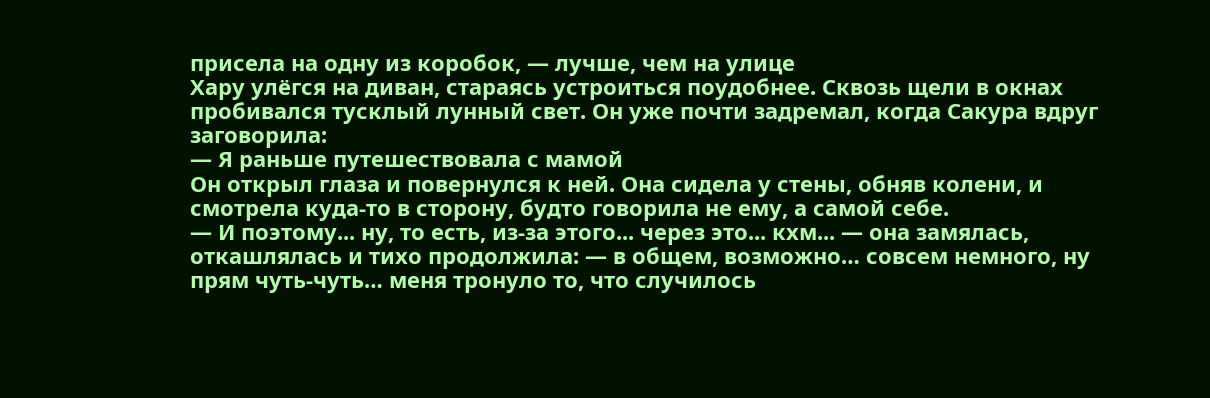присела на одну из коробок, — лучше, чем на улице
Хару улёгся на диван, стараясь устроиться поудобнее. Сквозь щели в окнах пробивался тусклый лунный свет. Он уже почти задремал, когда Сакура вдруг заговорила:
— Я раньше путешествовала с мамой
Он открыл глаза и повернулся к ней. Она сидела у стены, обняв колени, и смотрела куда-то в сторону, будто говорила не ему, а самой себе.
— И поэтому... ну, то есть, из-за этого... через это... кхм... — она замялась, откашлялась и тихо продолжила: — в общем, возможно… совсем немного, ну прям чуть-чуть… меня тронуло то, что случилось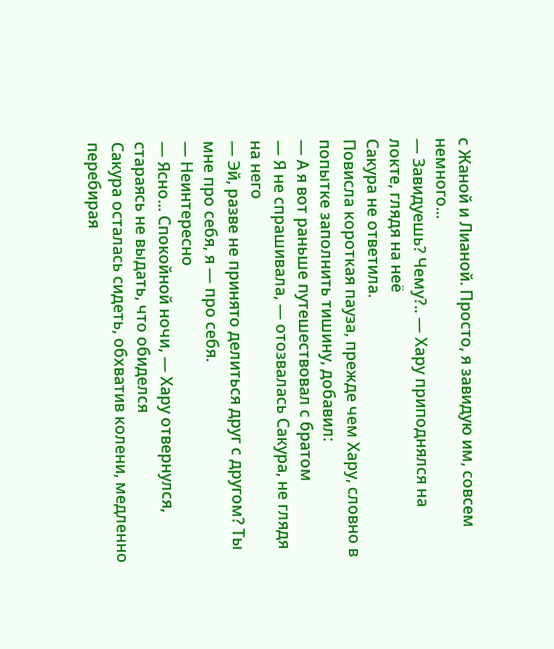с Жаной и Лианой. Просто, я завидую им, совсем немного...
— Завидуешь? Чему?.. — Хару приподнялся на локте, глядя на неё
Сакура не ответила.
Повисла короткая пауза, прежде чем Хару, словно в попытке заполнить тишину, добавил:
— А я вот раньше путешествовал с братом
— Я не спрашивала, — отозвалась Сакура, не глядя на него
— Эй, разве не принято делиться друг с другом? Ты мне про себя, я — про себя.
— Неинтересно
— Ясно... Спокойной ночи, — Хару отвернулся, стараясь не выдать, что обиделся
Сакура осталась сидеть, обхватив колени, медленно перебирая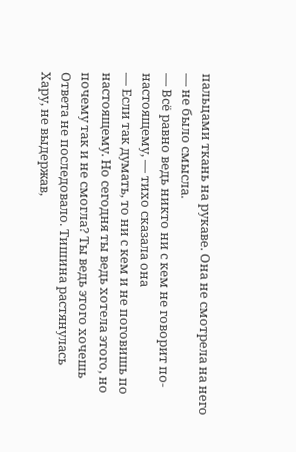пальцами ткань на рукаве. Она не смотрела на него — не было смысла.
— Всё равно ведь никто ни с кем не говорит по-настоящему, — тихо сказала она
— Если так думать, то ни с кем и не поговишь по настоящему. Но сегодня ты ведь хотела этого, но почему так и не смогла? Ты ведь этого хочешь
Ответа не последовало. Тишина растянулась
Хару, не выдержав,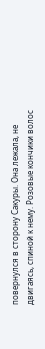повернулся в сторону Сакуры. Она лежала, не двигаясь, спиной к нему. Розовые кончики волос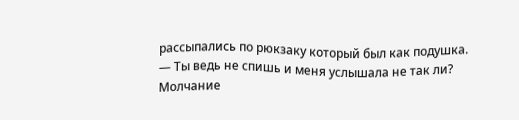рассыпались по рюкзаку который был как подушка.
— Ты ведь не спишь и меня услышала не так ли?
Молчание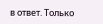в ответ. Только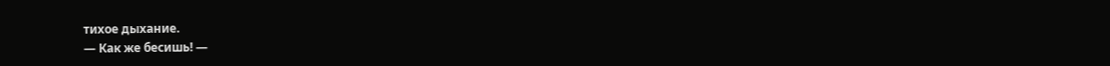тихое дыхание.
— Как же бесишь! —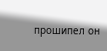прошипел он